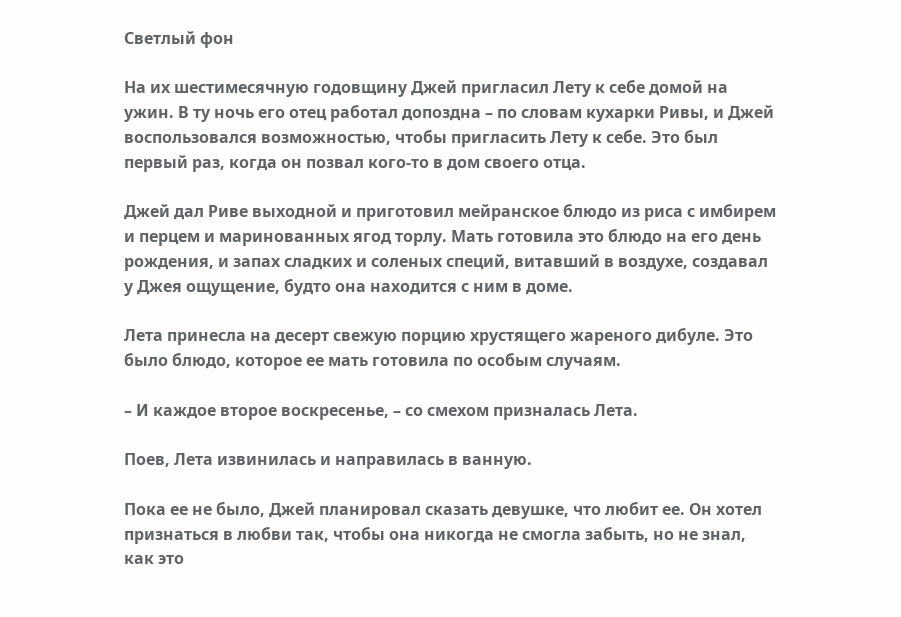Светлый фон

На их шестимесячную годовщину Джей пригласил Лету к себе домой на ужин. В ту ночь его отец работал допоздна – по словам кухарки Ривы, и Джей воспользовался возможностью, чтобы пригласить Лету к себе. Это был первый раз, когда он позвал кого-то в дом своего отца.

Джей дал Риве выходной и приготовил мейранское блюдо из риса с имбирем и перцем и маринованных ягод торлу. Мать готовила это блюдо на его день рождения, и запах сладких и соленых специй, витавший в воздухе, создавал у Джея ощущение, будто она находится с ним в доме.

Лета принесла на десерт свежую порцию хрустящего жареного дибуле. Это было блюдо, которое ее мать готовила по особым случаям.

– И каждое второе воскресенье, – со смехом призналась Лета.

Поев, Лета извинилась и направилась в ванную.

Пока ее не было, Джей планировал сказать девушке, что любит ее. Он хотел признаться в любви так, чтобы она никогда не смогла забыть, но не знал, как это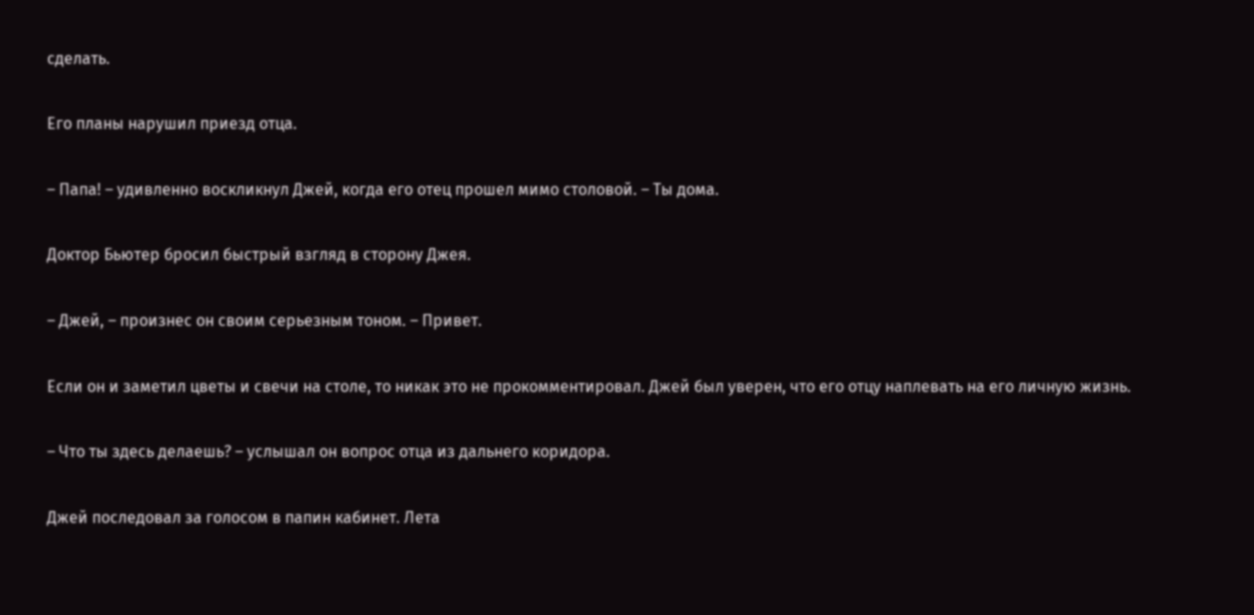сделать.

Его планы нарушил приезд отца.

– Папа! – удивленно воскликнул Джей, когда его отец прошел мимо столовой. – Ты дома.

Доктор Бьютер бросил быстрый взгляд в сторону Джея.

– Джей, – произнес он своим серьезным тоном. – Привет.

Если он и заметил цветы и свечи на столе, то никак это не прокомментировал. Джей был уверен, что его отцу наплевать на его личную жизнь.

– Что ты здесь делаешь? – услышал он вопрос отца из дальнего коридора.

Джей последовал за голосом в папин кабинет. Лета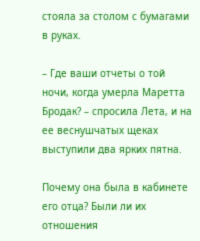стояла за столом с бумагами в руках.

– Где ваши отчеты о той ночи, когда умерла Маретта Бродак? – спросила Лета, и на ее веснушчатых щеках выступили два ярких пятна.

Почему она была в кабинете его отца? Были ли их отношения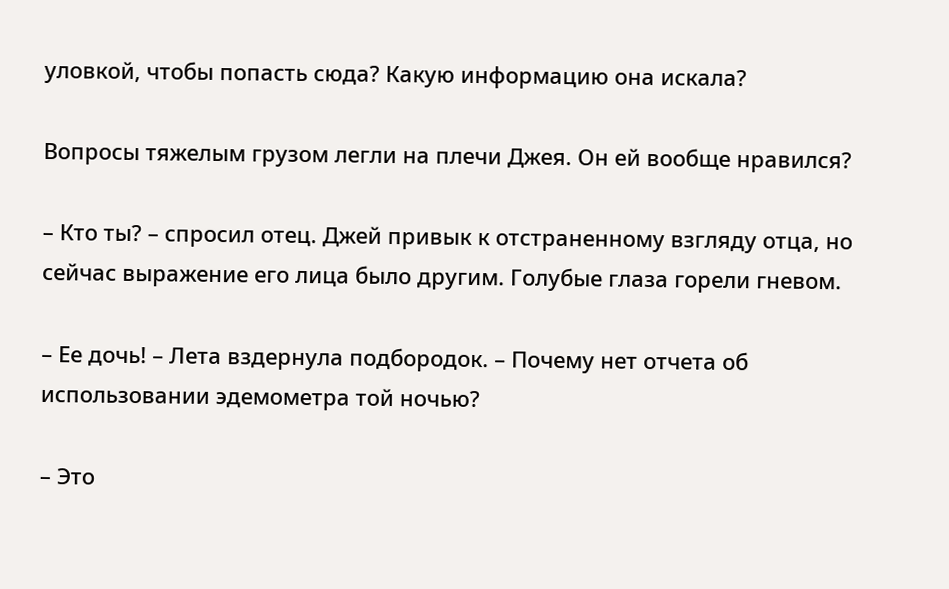уловкой, чтобы попасть сюда? Какую информацию она искала?

Вопросы тяжелым грузом легли на плечи Джея. Он ей вообще нравился?

– Кто ты? – спросил отец. Джей привык к отстраненному взгляду отца, но сейчас выражение его лица было другим. Голубые глаза горели гневом.

– Ее дочь! – Лета вздернула подбородок. – Почему нет отчета об использовании эдемометра той ночью?

– Это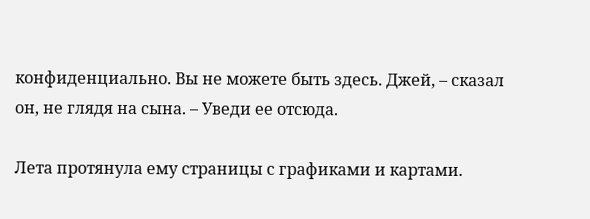конфиденциально. Вы не можете быть здесь. Джей, – сказал он, не глядя на сына. – Уведи ее отсюда.

Лета протянула ему страницы с графиками и картами.